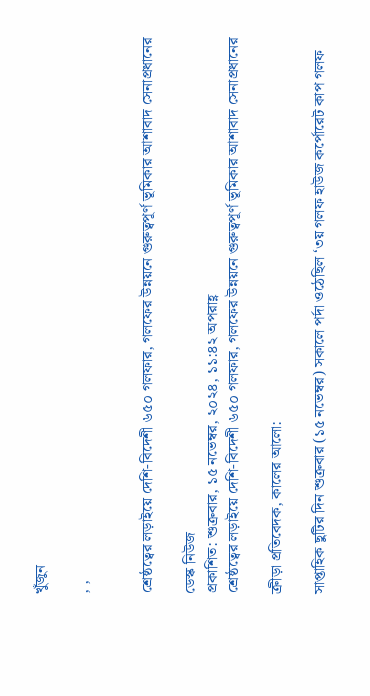খুঁজুন

, ,


শ্রেষ্ঠত্বের লড়াইয়ে দেশি-বিদেশী ৬৫০ গলফার, গলফের উন্নয়নে গুরুত্বপূর্ণ ভূমিকার আশাবাদ সেনাপ্রধানের

ডেস্ক নিউজ
প্রকাশিত: শুক্রবার, ১৫ নভেম্বর, ২০২৪, ১১:৪২ অপরাহ্ণ
শ্রেষ্ঠত্বের লড়াইয়ে দেশি-বিদেশী ৬৫০ গলফার, গলফের উন্নয়নে গুরুত্বপূর্ণ ভূমিকার আশাবাদ সেনাপ্রধানের

ক্রীড়া প্রতিবেদক, কালের আলো:

সাপ্তাহিক ছুটির দিন শুক্রবার (১৫ নভেম্বর) সকালে পর্দা ওঠেছিল ‘৩য় গলফ হাউজ কর্পোরেট কাপ গলফ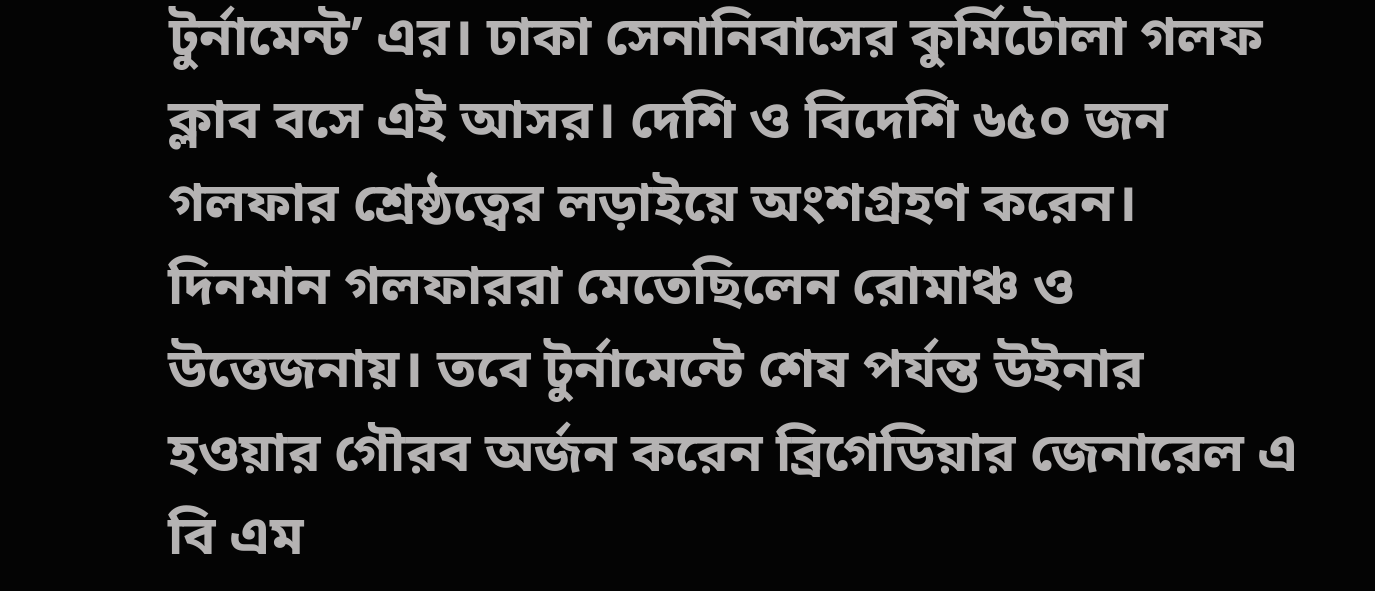টুর্নামেন্ট’ এর। ঢাকা সেনানিবাসের কুর্মিটোলা গলফ ক্লাব বসে এই আসর। দেশি ও বিদেশি ৬৫০ জন গলফার শ্রেষ্ঠত্বের লড়াইয়ে অংশগ্রহণ করেন। দিনমান গলফাররা মেতেছিলেন রোমাঞ্চ ও উত্তেজনায়। তবে টুর্নামেন্টে শেষ পর্যন্ত উইনার হওয়ার গৌরব অর্জন করেন ব্রিগেডিয়ার জেনারেল এ বি এম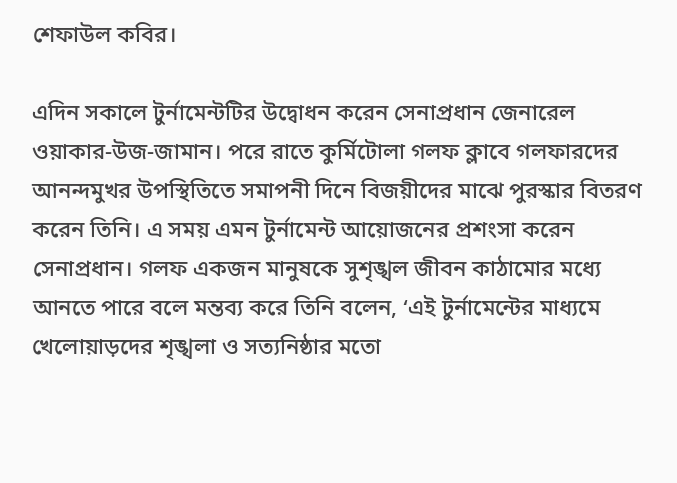শেফাউল কবির।

এদিন সকালে টুর্নামেন্টটির উদ্বোধন করেন সেনাপ্রধান জেনারেল ওয়াকার-উজ-জামান। পরে রাতে কুর্মিটোলা গলফ ক্লাবে গলফারদের আনন্দমুখর উপস্থিতিতে সমাপনী দিনে বিজয়ীদের মাঝে পুরস্কার বিতরণ করেন তিনি। এ সময় এমন টুর্নামেন্ট আয়োজনের প্রশংসা করেন সেনাপ্রধান। গলফ একজন মানুষকে সুশৃঙ্খল জীবন কাঠামোর মধ্যে আনতে পারে বলে মন্তব্য করে তিনি বলেন, ‘এই টুর্নামেন্টের মাধ্যমে খেলোয়াড়দের শৃঙ্খলা ও সত্যনিষ্ঠার মতো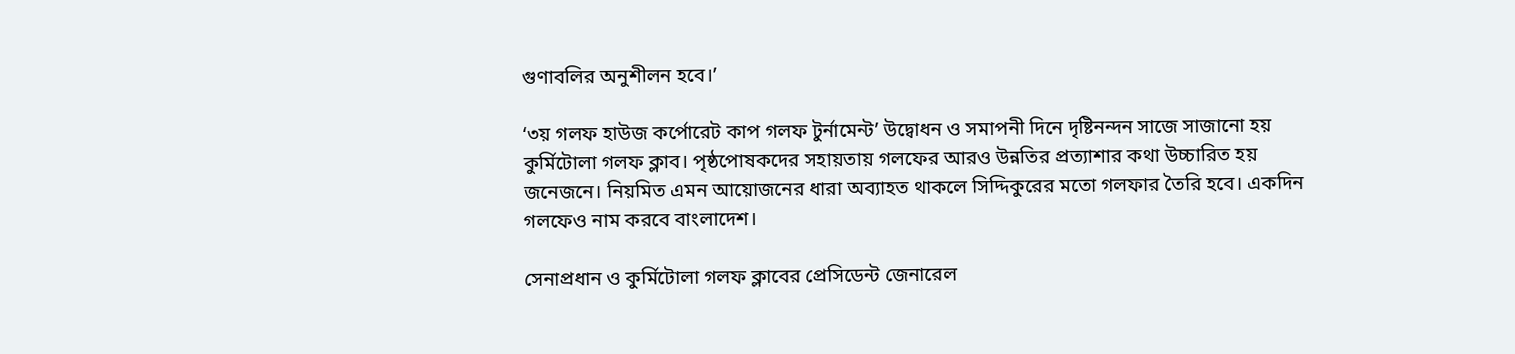গুণাবলির অনুশীলন হবে।’

‘৩য় গলফ হাউজ কর্পোরেট কাপ গলফ টুর্নামেন্ট’ উদ্বোধন ও সমাপনী দিনে দৃষ্টিনন্দন সাজে সাজানো হয় কুর্মিটোলা গলফ ক্লাব। পৃষ্ঠপোষকদের সহায়তায় গলফের আরও উন্নতির প্রত্যাশার কথা উচ্চারিত হয় জনেজনে। নিয়মিত এমন আয়োজনের ধারা অব্যাহত থাকলে সিদ্দিকুরের মতো গলফার তৈরি হবে। একদিন গলফেও নাম করবে বাংলাদেশ।

সেনাপ্রধান ও কুর্মিটোলা গলফ ক্লাবের প্রেসিডেন্ট জেনারেল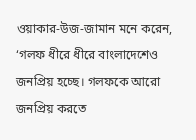ওয়াকার-উজ-জামান মনে করেন, ‘গলফ ধীরে ধীরে বাংলাদেশেও জনপ্রিয় হচ্ছে। গলফকে আরো জনপ্রিয় করতে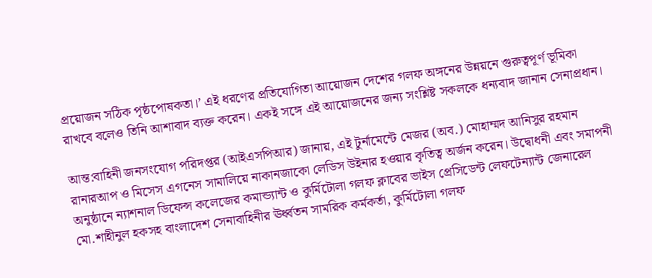প্রয়োজন সঠিক পৃষ্ঠপোষকতা।’ এই ধরণের প্রতিযোগিতা আয়োজন দেশের গলফ অঙ্গনের উন্নয়নে গুরুত্বপূর্ণ ভূমিকা রাখবে বলেও তিনি আশাবাদ ব্যক্ত করেন। একই সঙ্গে এই আয়োজনের জন্য সংশ্লিষ্ট সকলকে ধন্যবাদ জানান সেনাপ্রধান।

আন্ত:বাহিনী জনসংযোগ পরিদপ্তর (আইএসপিআর) জানায়, এই টুর্নামেন্টে মেজর (অব.) মোহাম্মদ আনিসুর রহমান রানারআপ ও মিসেস এগনেস সামালিয়ে নাকানজাকো লেডিস উইনার হওয়ার কৃতিত্ব অর্জন করেন। উদ্বোধনী এবং সমাপনী অনুষ্ঠানে ন্যাশনাল ডিফেন্স কলেজের কমান্ড্যান্ট ও কুর্মিটোলা গলফ ক্লাবের ভাইস প্রেসিডেন্ট লেফটেন্যান্ট জেনারেল মো.শাহীনুল হকসহ বাংলাদেশ সেনাবাহিনীর ঊর্ধ্বতন সামরিক কর্মকর্তা, কুর্মিটোলা গলফ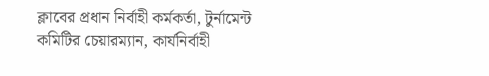ক্লাবের প্রধান নির্বাহী কর্মকর্তা, টুর্নামেন্ট কমিটির চেয়ারম্যান, কার্যনির্বাহী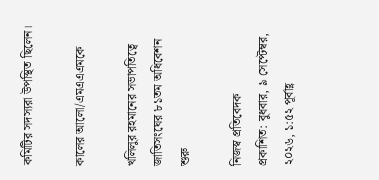কমিটির সদস্যরা উপস্থিত ছিলেন।

কালের আলো/এমএএএমকে

খলিলুর রহমানের সভাপতিত্বে জাতিসংঘের ৮১তম অধিবেশন শুরু

নিজস্ব প্রতিবেদক
প্রকাশিত: বুধবার, ৯ সেপ্টেম্বর, ২০২৬, ১:৫২ পূর্বাহ্ণ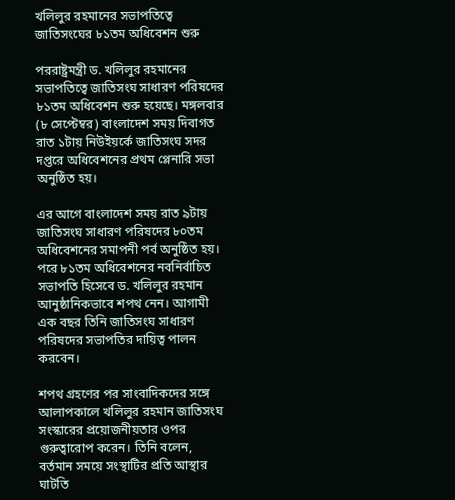খলিলুর রহমানের সভাপতিত্বে জাতিসংঘের ৮১তম অধিবেশন শুরু

পররাষ্ট্রমন্ত্রী ড. খলিলুর রহমানের সভাপতিত্বে জাতিসংঘ সাধারণ পরিষদের ৮১তম অধিবেশন শুরু হয়েছে। মঙ্গলবার (৮ সেপ্টেম্বর) বাংলাদেশ সময় দিবাগত রাত ১টায় নিউইয়র্কে জাতিসংঘ সদর দপ্তরে অধিবেশনের প্রথম প্লেনারি সভা অনুষ্ঠিত হয়।

এর আগে বাংলাদেশ সময় রাত ৯টায় জাতিসংঘ সাধারণ পরিষদের ৮০তম অধিবেশনের সমাপনী পর্ব অনুষ্ঠিত হয়। পরে ৮১তম অধিবেশনের নবনির্বাচিত সভাপতি হিসেবে ড. খলিলুর রহমান আনুষ্ঠানিকভাবে শপথ নেন। আগামী এক বছর তিনি জাতিসংঘ সাধারণ পরিষদের সভাপতির দায়িত্ব পালন করবেন।

শপথ গ্রহণের পর সাংবাদিকদের সঙ্গে আলাপকালে খলিলুর রহমান জাতিসংঘ সংস্কারের প্রয়োজনীয়তার ওপর গুরুত্বারোপ করেন। তিনি বলেন, বর্তমান সময়ে সংস্থাটির প্রতি আস্থার ঘাটতি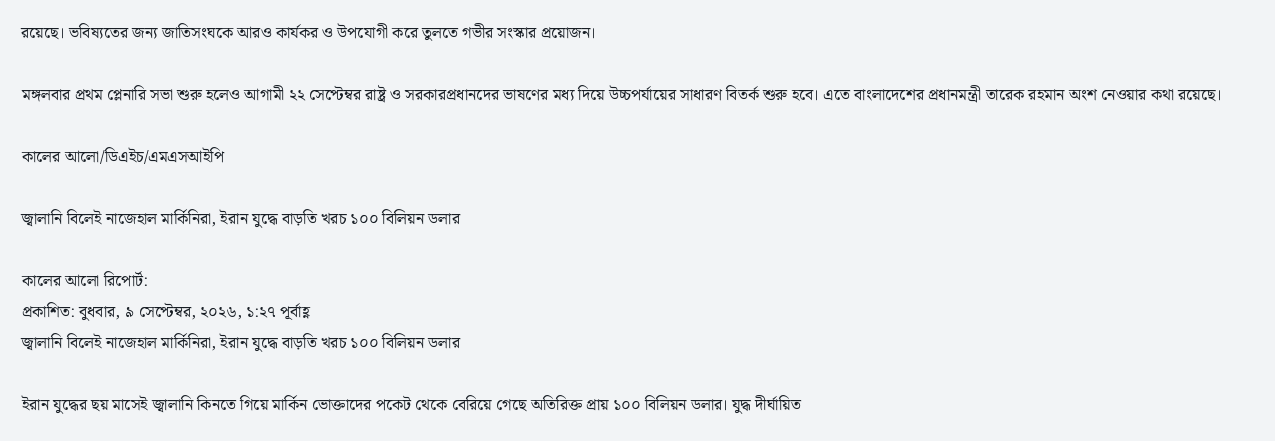রয়েছে। ভবিষ্যতের জন্য জাতিসংঘকে আরও কার্যকর ও উপযোগী করে তুলতে গভীর সংস্কার প্রয়োজন।

মঙ্গলবার প্রথম প্লেনারি সভা শুরু হলেও আগামী ২২ সেপ্টেম্বর রাষ্ট্র ও সরকারপ্রধানদের ভাষণের মধ্য দিয়ে উচ্চপর্যায়ের সাধারণ বিতর্ক শুরু হবে। এতে বাংলাদেশের প্রধানমন্ত্রী তারেক রহমান অংশ নেওয়ার কথা রয়েছে।

কালের আলো/ডিএইচ/এমএসআইপি

জ্বালানি বিলেই নাজেহাল মার্কিনিরা, ইরান যুদ্ধে বাড়তি খরচ ১০০ বিলিয়ন ডলার

কালের আলো রিপোর্ট:
প্রকাশিত: বুধবার, ৯ সেপ্টেম্বর, ২০২৬, ১:২৭ পূর্বাহ্ণ
জ্বালানি বিলেই নাজেহাল মার্কিনিরা, ইরান যুদ্ধে বাড়তি খরচ ১০০ বিলিয়ন ডলার

ইরান যুদ্ধের ছয় মাসেই জ্বালানি কিনতে গিয়ে মার্কিন ভোক্তাদের পকেট থেকে বেরিয়ে গেছে অতিরিক্ত প্রায় ১০০ বিলিয়ন ডলার। যুদ্ধ দীর্ঘায়িত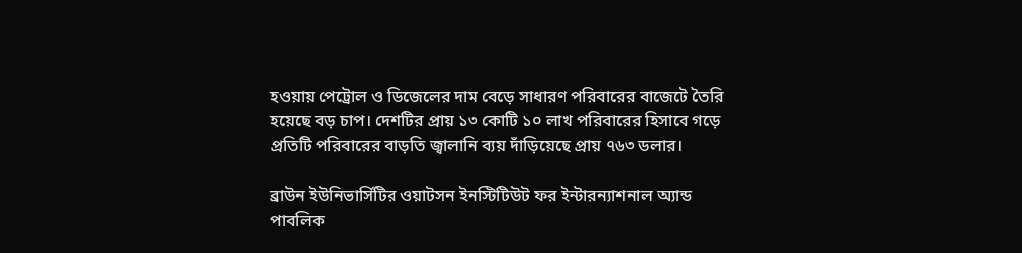হওয়ায় পেট্রোল ও ডিজেলের দাম বেড়ে সাধারণ পরিবারের বাজেটে তৈরি হয়েছে বড় চাপ। দেশটির প্রায় ১৩ কোটি ১০ লাখ পরিবারের হিসাবে গড়ে প্রতিটি পরিবারের বাড়তি জ্বালানি ব্যয় দাঁড়িয়েছে প্রায় ৭৬৩ ডলার।

ব্রাউন ইউনিভার্সিটির ওয়াটসন ইনস্টিটিউট ফর ইন্টারন্যাশনাল অ্যান্ড পাবলিক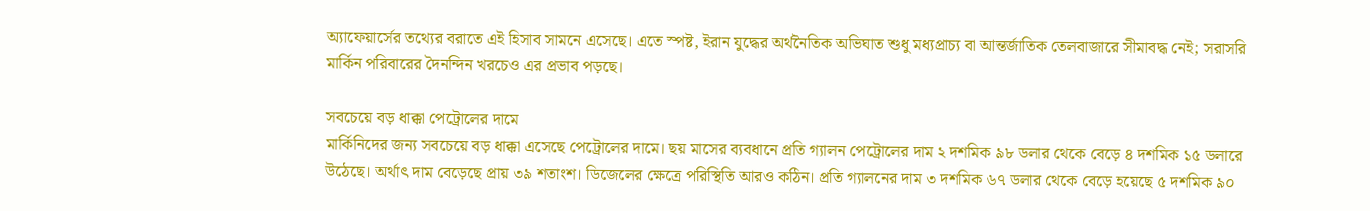অ্যাফেয়ার্সের তথ্যের বরাতে এই হিসাব সামনে এসেছে। এতে স্পষ্ট, ইরান যুদ্ধের অর্থনৈতিক অভিঘাত শুধু মধ্যপ্রাচ্য বা আন্তর্জাতিক তেলবাজারে সীমাবদ্ধ নেই; সরাসরি মার্কিন পরিবারের দৈনন্দিন খরচেও এর প্রভাব পড়ছে।

সবচেয়ে বড় ধাক্কা পেট্রোলের দামে
মার্কিনিদের জন্য সবচেয়ে বড় ধাক্কা এসেছে পেট্রোলের দামে। ছয় মাসের ব্যবধানে প্রতি গ্যালন পেট্রোলের দাম ২ দশমিক ৯৮ ডলার থেকে বেড়ে ৪ দশমিক ১৫ ডলারে উঠেছে। অর্থাৎ দাম বেড়েছে প্রায় ৩৯ শতাংশ। ডিজেলের ক্ষেত্রে পরিস্থিতি আরও কঠিন। প্রতি গ্যালনের দাম ৩ দশমিক ৬৭ ডলার থেকে বেড়ে হয়েছে ৫ দশমিক ৯০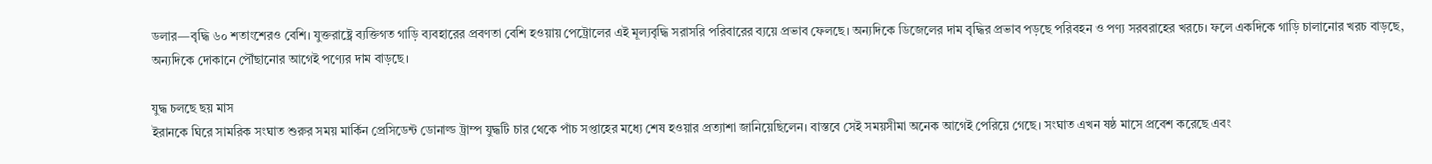ডলার—বৃদ্ধি ৬০ শতাংশেরও বেশি। যুক্তরাষ্ট্রে ব্যক্তিগত গাড়ি ব্যবহারের প্রবণতা বেশি হওয়ায় পেট্রোলের এই মূল্যবৃদ্ধি সরাসরি পরিবারের ব্যয়ে প্রভাব ফেলছে। অন্যদিকে ডিজেলের দাম বৃদ্ধির প্রভাব পড়ছে পরিবহন ও পণ্য সরবরাহের খরচে। ফলে একদিকে গাড়ি চালানোর খরচ বাড়ছে, অন্যদিকে দোকানে পৌঁছানোর আগেই পণ্যের দাম বাড়ছে।

যুদ্ধ চলছে ছয় মাস
ইরানকে ঘিরে সামরিক সংঘাত শুরুর সময় মার্কিন প্রেসিডেন্ট ডোনাল্ড ট্রাম্প যুদ্ধটি চার থেকে পাঁচ সপ্তাহের মধ্যে শেষ হওয়ার প্রত্যাশা জানিয়েছিলেন। বাস্তবে সেই সময়সীমা অনেক আগেই পেরিয়ে গেছে। সংঘাত এখন ষষ্ঠ মাসে প্রবেশ করেছে এবং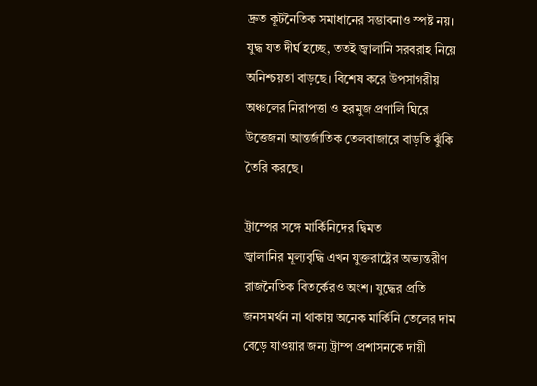দ্রুত কূটনৈতিক সমাধানের সম্ভাবনাও স্পষ্ট নয়। যুদ্ধ যত দীর্ঘ হচ্ছে, ততই জ্বালানি সরবরাহ নিয়ে অনিশ্চয়তা বাড়ছে। বিশেষ করে উপসাগরীয় অঞ্চলের নিরাপত্তা ও হরমুজ প্রণালি ঘিরে উত্তেজনা আন্তর্জাতিক তেলবাজারে বাড়তি ঝুঁকি তৈরি করছে।

ট্রাম্পের সঙ্গে মার্কিনিদের দ্বিমত
জ্বালানির মূল্যবৃদ্ধি এখন যুক্তরাষ্ট্রের অভ্যন্তরীণ রাজনৈতিক বিতর্কেরও অংশ। যুদ্ধের প্রতি জনসমর্থন না থাকায় অনেক মার্কিনি তেলের দাম বেড়ে যাওয়ার জন্য ট্রাম্প প্রশাসনকে দায়ী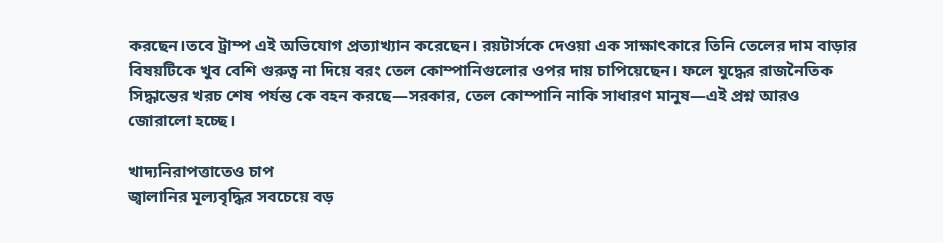করছেন।তবে ট্রাম্প এই অভিযোগ প্রত্যাখ্যান করেছেন। রয়টার্সকে দেওয়া এক সাক্ষাৎকারে তিনি তেলের দাম বাড়ার বিষয়টিকে খুব বেশি গুরুত্ব না দিয়ে বরং তেল কোম্পানিগুলোর ওপর দায় চাপিয়েছেন। ফলে যুদ্ধের রাজনৈতিক সিদ্ধান্তের খরচ শেষ পর্যন্ত কে বহন করছে—সরকার, তেল কোম্পানি নাকি সাধারণ মানুষ—এই প্রশ্ন আরও জোরালো হচ্ছে।

খাদ্যনিরাপত্তাতেও চাপ
জ্বালানির মূল্যবৃদ্ধির সবচেয়ে বড়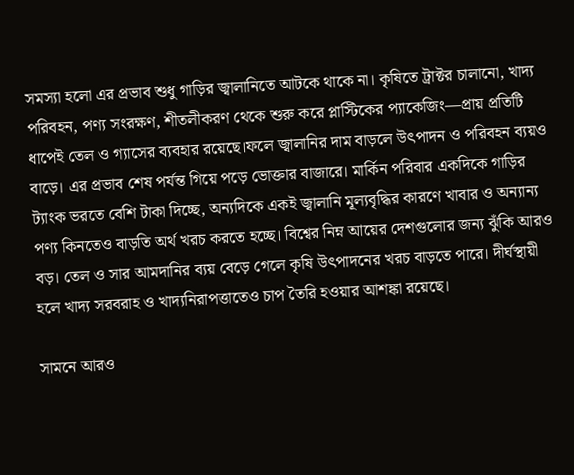সমস্যা হলো এর প্রভাব শুধু গাড়ির জ্বালানিতে আটকে থাকে না। কৃষিতে ট্রাক্টর চালানো, খাদ্য পরিবহন, পণ্য সংরক্ষণ, শীতলীকরণ থেকে শুরু করে প্লাস্টিকের প্যাকেজিং—প্রায় প্রতিটি ধাপেই তেল ও গ্যাসের ব্যবহার রয়েছে।ফলে জ্বালানির দাম বাড়লে উৎপাদন ও পরিবহন ব্যয়ও বাড়ে। এর প্রভাব শেষ পর্যন্ত গিয়ে পড়ে ভোক্তার বাজারে। মার্কিন পরিবার একদিকে গাড়ির ট্যাংক ভরতে বেশি টাকা দিচ্ছে, অন্যদিকে একই জ্বালানি মূল্যবৃদ্ধির কারণে খাবার ও অন্যান্য পণ্য কিনতেও বাড়তি অর্থ খরচ করতে হচ্ছে। বিশ্বের নিম্ন আয়ের দেশগুলোর জন্য ঝুঁকি আরও বড়। তেল ও সার আমদানির ব্যয় বেড়ে গেলে কৃষি উৎপাদনের খরচ বাড়তে পারে। দীর্ঘস্থায়ী হলে খাদ্য সরবরাহ ও খাদ্যনিরাপত্তাতেও চাপ তৈরি হওয়ার আশঙ্কা রয়েছে।

সামনে আরও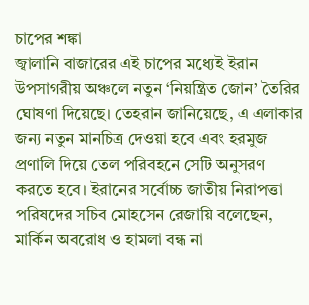চাপের শঙ্কা
জ্বালানি বাজারের এই চাপের মধ্যেই ইরান উপসাগরীয় অঞ্চলে নতুন ‘নিয়ন্ত্রিত জোন’ তৈরির ঘোষণা দিয়েছে। তেহরান জানিয়েছে, এ এলাকার জন্য নতুন মানচিত্র দেওয়া হবে এবং হরমুজ প্রণালি দিয়ে তেল পরিবহনে সেটি অনুসরণ করতে হবে। ইরানের সর্বোচ্চ জাতীয় নিরাপত্তা পরিষদের সচিব মোহসেন রেজায়ি বলেছেন, মার্কিন অবরোধ ও হামলা বন্ধ না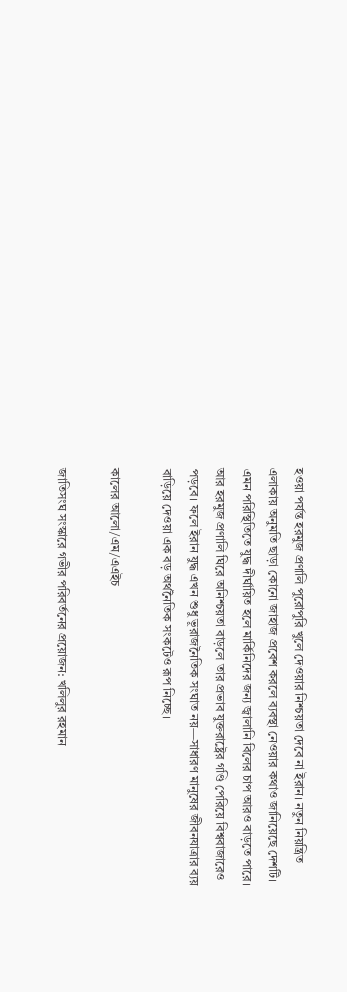হওয়া পর্যন্ত হরমুজ প্রণালি পুরোপুরি খুলে দেওয়ার নিশ্চয়তা দেবে না ইরান। নতুন নিয়ন্ত্রিত এলাকায় অনুমতি ছাড়া কোনো জাহাজ প্রবেশ করলে ব্যবস্থা নেওয়ার কথাও জানিয়েছে দেশটি। এমন পরিস্থিতিতে যুদ্ধ দীর্ঘায়িত হলে মার্কিনিদের জন্য জ্বালানি বিলের চাপ আরও বাড়তে পারে। আর হরমুজ প্রণালি ঘিরে অনিশ্চয়তা বাড়লে তার প্রভাব যুক্তরাষ্ট্রের গণ্ডি পেরিয়ে বিশ্ববাজারেও পড়বে। ফলে ইরান যুদ্ধ এখন শুধু ভূরাজনৈতিক সংঘাত নয়—সাধারণ মানুষের জীবনযাত্রার ব্যয় বাড়িয়ে দেওয়া এক বড় অর্থনৈতিক সংকটেও রূপ নিচ্ছে।

কালের আলো/এম/এএইচ

জাতিসংঘ সংস্কারে গভীর পরিবর্তনের প্রয়োজন: খলিলুর রহমান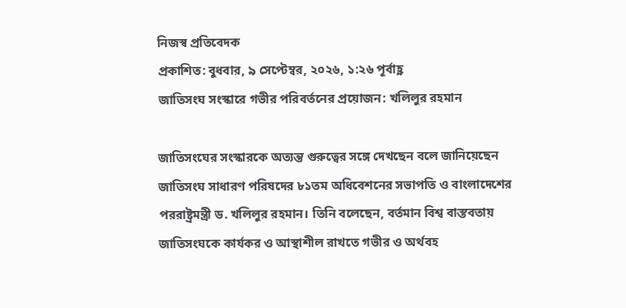নিজস্ব প্রতিবেদক
প্রকাশিত: বুধবার, ৯ সেপ্টেম্বর, ২০২৬, ১:২৬ পূর্বাহ্ণ
জাতিসংঘ সংস্কারে গভীর পরিবর্তনের প্রয়োজন: খলিলুর রহমান

জাতিসংঘের সংস্কারকে অত্যন্ত গুরুত্বের সঙ্গে দেখছেন বলে জানিয়েছেন জাতিসংঘ সাধারণ পরিষদের ৮১তম অধিবেশনের সভাপতি ও বাংলাদেশের পররাষ্ট্রমন্ত্রী ড. খলিলুর রহমান। তিনি বলেছেন, বর্তমান বিশ্ব বাস্তবতায় জাতিসংঘকে কার্যকর ও আস্থাশীল রাখতে গভীর ও অর্থবহ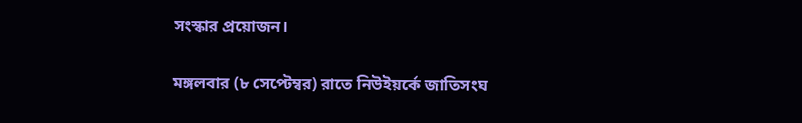সংস্কার প্রয়োজন।

মঙ্গলবার (৮ সেপ্টেম্বর) রাতে নিউইয়র্কে জাতিসংঘ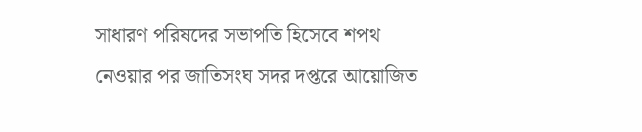সাধারণ পরিষদের সভাপতি হিসেবে শপথ নেওয়ার পর জাতিসংঘ সদর দপ্তরে আয়োজিত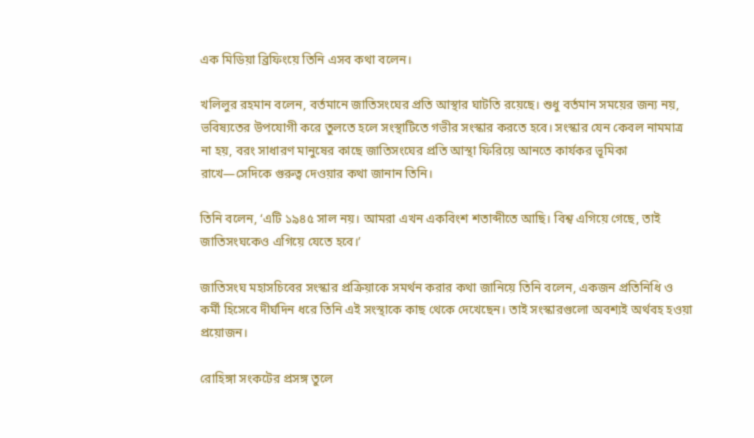এক মিডিয়া ব্রিফিংয়ে তিনি এসব কথা বলেন।

খলিলুর রহমান বলেন, বর্তমানে জাতিসংঘের প্রতি আস্থার ঘাটতি রয়েছে। শুধু বর্তমান সময়ের জন্য নয়, ভবিষ্যতের উপযোগী করে তুলতে হলে সংস্থাটিতে গভীর সংস্কার করতে হবে। সংস্কার যেন কেবল নামমাত্র না হয়, বরং সাধারণ মানুষের কাছে জাতিসংঘের প্রতি আস্থা ফিরিয়ে আনতে কার্যকর ভূমিকা রাখে—সেদিকে গুরুত্ব দেওয়ার কথা জানান তিনি।

তিনি বলেন, ‘এটি ১৯৪৫ সাল নয়। আমরা এখন একবিংশ শতাব্দীতে আছি। বিশ্ব এগিয়ে গেছে, তাই জাতিসংঘকেও এগিয়ে যেতে হবে।’

জাতিসংঘ মহাসচিবের সংস্কার প্রক্রিয়াকে সমর্থন করার কথা জানিয়ে তিনি বলেন, একজন প্রতিনিধি ও কর্মী হিসেবে দীর্ঘদিন ধরে তিনি এই সংস্থাকে কাছ থেকে দেখেছেন। তাই সংস্কারগুলো অবশ্যই অর্থবহ হওয়া প্রয়োজন।

রোহিঙ্গা সংকটের প্রসঙ্গ তুলে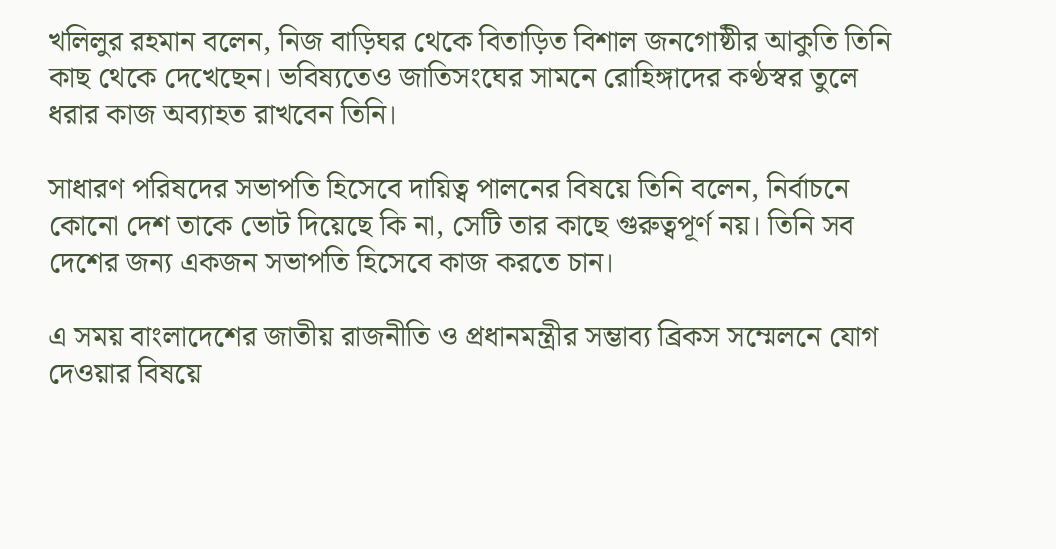খলিলুর রহমান বলেন, নিজ বাড়িঘর থেকে বিতাড়িত বিশাল জনগোষ্ঠীর আকুতি তিনি কাছ থেকে দেখেছেন। ভবিষ্যতেও জাতিসংঘের সামনে রোহিঙ্গাদের কণ্ঠস্বর তুলে ধরার কাজ অব্যাহত রাখবেন তিনি।

সাধারণ পরিষদের সভাপতি হিসেবে দায়িত্ব পালনের বিষয়ে তিনি বলেন, নির্বাচনে কোনো দেশ তাকে ভোট দিয়েছে কি না, সেটি তার কাছে গুরুত্বপূর্ণ নয়। তিনি সব দেশের জন্য একজন সভাপতি হিসেবে কাজ করতে চান।

এ সময় বাংলাদেশের জাতীয় রাজনীতি ও প্রধানমন্ত্রীর সম্ভাব্য ব্রিকস সম্মেলনে যোগ দেওয়ার বিষয়ে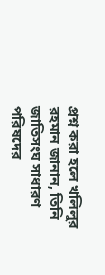প্রশ্ন করা হলে খলিলুর রহমান জানান, তিনি জাতিসংঘ সাধারণ পরিষদের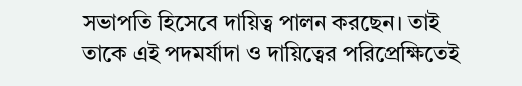সভাপতি হিসেবে দায়িত্ব পালন করছেন। তাই তাকে এই পদমর্যাদা ও দায়িত্বের পরিপ্রেক্ষিতেই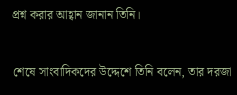প্রশ্ন করার আহ্বান জানান তিনি।

শেষে সাংবাদিকদের উদ্দেশে তিনি বলেন, তার দরজা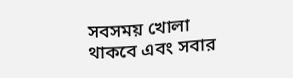সবসময় খোলা থাকবে এবং সবার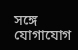সঙ্গে যোগাযোগ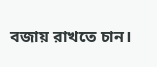বজায় রাখতে চান।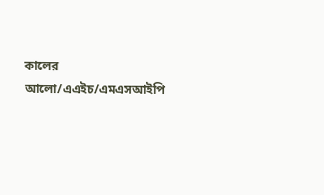কালের আলো/এএইচ/এমএসআইপি